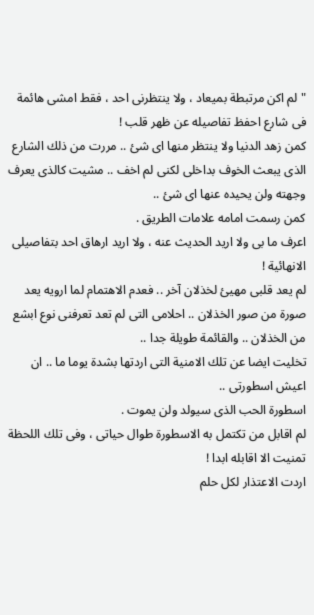" لم اكن مرتبطة بميعاد ، ولا ينتظرنى احد ، فقط امشى هائمة فى شارع احفظ تفاصيله عن ظهر قلب !
كمن زهد الدنيا ولا ينتظر منها اى شئ .. مررت من ذلك الشارع الذى يبعث الخوف بداخلى لكنى لم اخف .. مشيت كالذى يعرف وجهته ولن يحيده عنها اى شئ ..
كمن رسمت امامه علامات الطريق .
اعرف ما بى ولا اريد الحديث عنه ، ولا اريد ارهاق احد بتفاصيلى الانهائية !
لم يعد قلبى مهيئ لخذلان آخر .. فعدم الاهتمام لما ارويه يعد صورة من صور الخذلان .. احلامى التى لم تعد تعرفنى نوع ابشع من الخذلان .. والقائمة طويلة جدا ..
تخليت ايضا عن تلك الامنية التى اردتها بشدة يوما ما .. ان اعيش اسطورتى ..
اسطورة الحب الذى سيولد ولن يموت .
لم اقابل من تكتمل به الاسطورة طوال حياتى ، وفى تلك اللحظة تمنيت الا اقابله ابدا !
اردت الاعتذار لكل حلم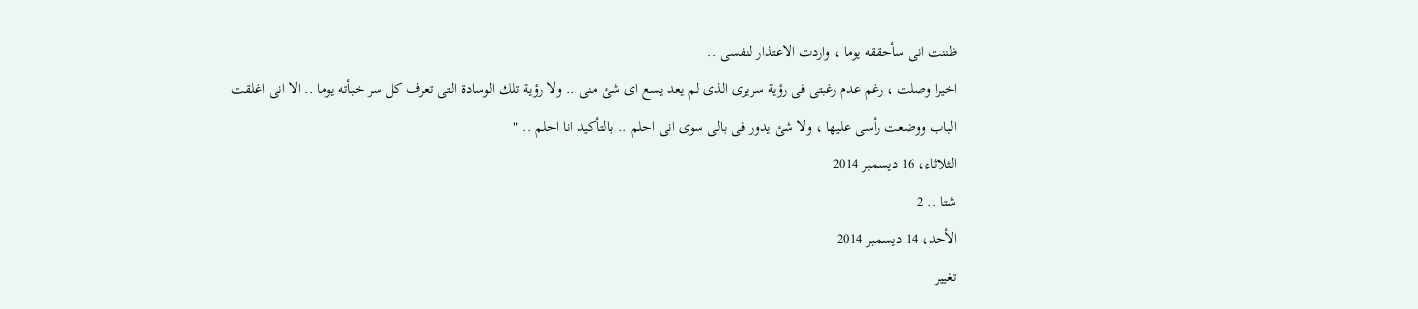ظننت انى سأحققه يوما ، واردت الاعتذار لنفسى ..
اخيرا وصلت ، رغم عدم رغبتى فى رؤية سريرى الذى لم يعد يسع اى شئ منى .. ولا رؤية تلك الوسادة التى تعرف كل سر خبأته يوما .. الا انى اغلقت الباب ووضعت رأسى عليها ، ولا شئ يدور فى بالى سوى انى احلم .. بالتأكيد انا احلم .. "
الثلاثاء، 16 ديسمبر 2014
شتا .. 2
الأحد، 14 ديسمبر 2014
تغيير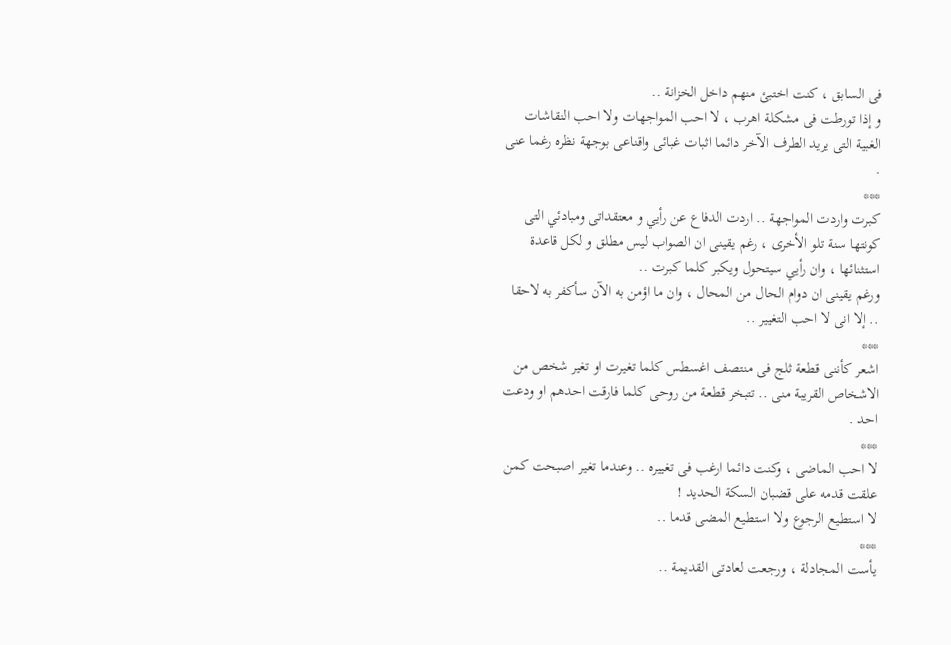فى السابق ، كنت اختبئ منهم داخل الخزانة ..
و إذا تورطت فى مشكلة اهرب ، لا احب المواجهات ولا احب النقاشات الغبية التى يريد الطرف الآخر دائما اثبات غبائى واقناعى بوجهة نظره رغما عنى .
***
كبرت واردت المواجهة .. اردت الدفاع عن رأيي و معتقداتى ومبادئي التى كونتها سنة تلو الأخرى ، رغم يقينى ان الصواب ليس مطلق و لكل قاعدة استثنائها ، وان رأيي سيتحول ويكبر كلما كبرت ..
ورغم يقينى ان دوام الحال من المحال ، وان ما اؤمن به الآن سأكفر به لاحقا .. إلا انى لا احب التغيير ..
***
اشعر كأننى قطعة ثلج فى منتصف اغسطس كلما تغيرت او تغير شخص من الاشخاص القريبة منى .. تتبخر قطعة من روحى كلما فارقت احدهم او ودعت احد .
***
لا احب الماضى ، وكنت دائما ارغب فى تغييره .. وعندما تغير اصبحت كمن علقت قدمه على قضبان السكة الحديد !
لا استطيع الرجوع ولا استطيع المضى قدما ..
***
يأست المجادلة ، ورجعت لعادتى القديمة ..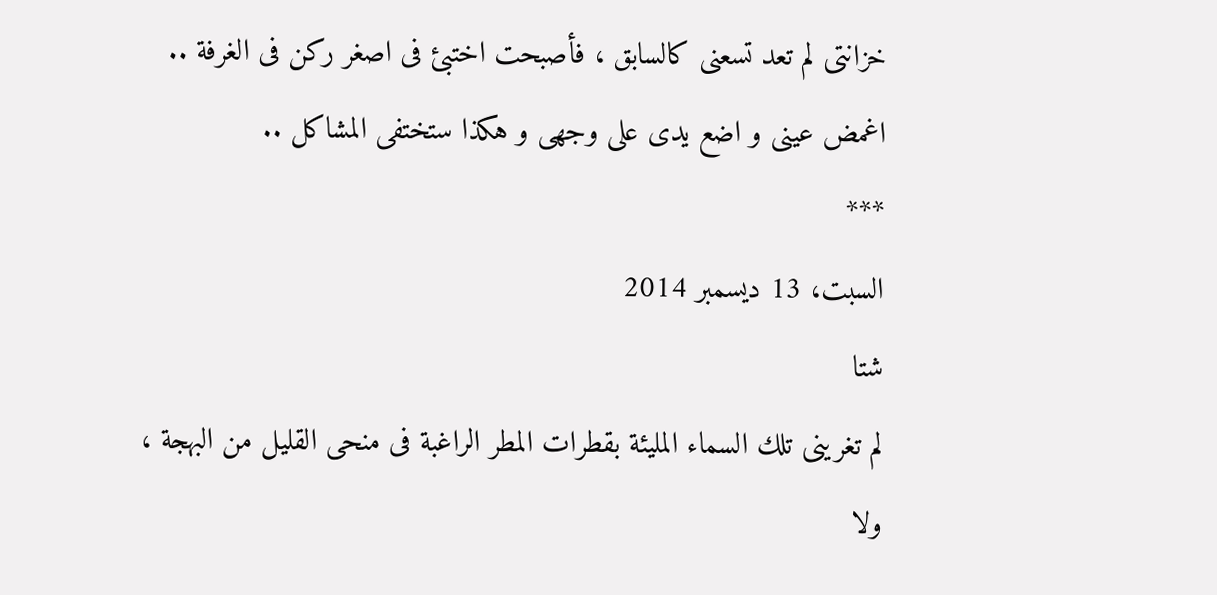خزانتى لم تعد تسعنى كالسابق ، فأصبحت اختبئ فى اصغر ركن فى الغرفة ..
اغمض عينى و اضع يدى على وجهى و هكذا ستختفى المشاكل ..
***
السبت، 13 ديسمبر 2014
شتا
لم تغرينى تلك السماء المليئة بقطرات المطر الراغبة فى منحى القليل من البهجة ، ولا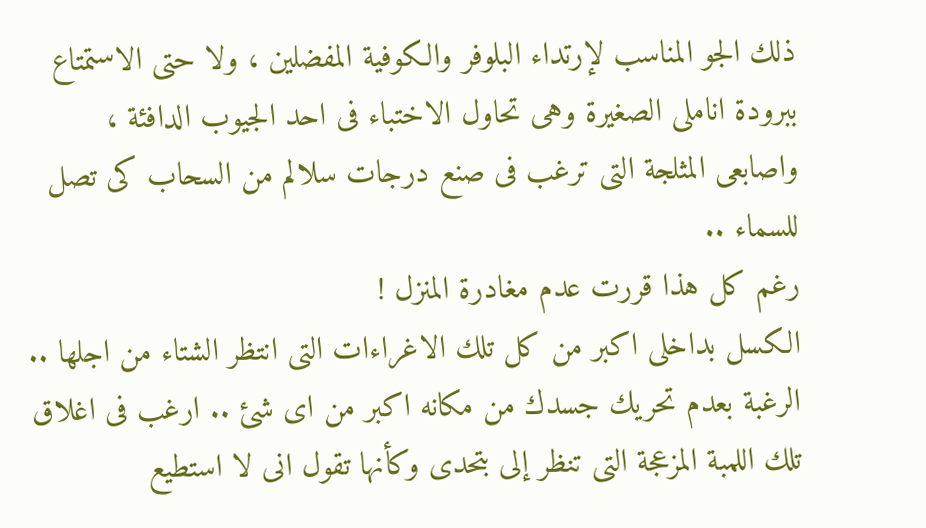ذلك الجو المناسب لإرتداء البلوفر والكوفية المفضلين ، ولا حتى الاستمتاع ببرودة اناملى الصغيرة وهى تحاول الاختباء فى احد الجيوب الدافئة ، واصابعى المثلجة التى ترغب فى صنع درجات سلالم من السحاب كى تصل للسماء ..
رغم كل هذا قررت عدم مغادرة المنزل !
الكسل بداخلى اكبر من كل تلك الاغراءات التى انتظر الشتاء من اجلها .. الرغبة بعدم تحريك جسدك من مكانه اكبر من اى شئ .. ارغب فى اغلاق تلك اللمبة المزعجة التى تنظر إلى بتحدى وكأنها تقول انى لا استطيع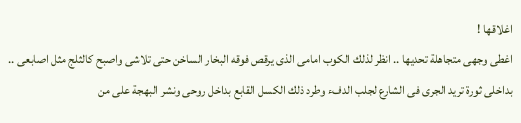اغلاقها !
اغطى وجهى متجاهلة تحديها .. انظر لذلك الكوب امامى الذى يرقص فوقه البخار الساخن حتى تلاشى واصبح كالثلج مثل اصابعى ..
بداخلى ثورة تريد الجرى فى الشارع لجلب الدفء وطرد ذلك الكسل القابع بداخل روحى ونشر البهجة على من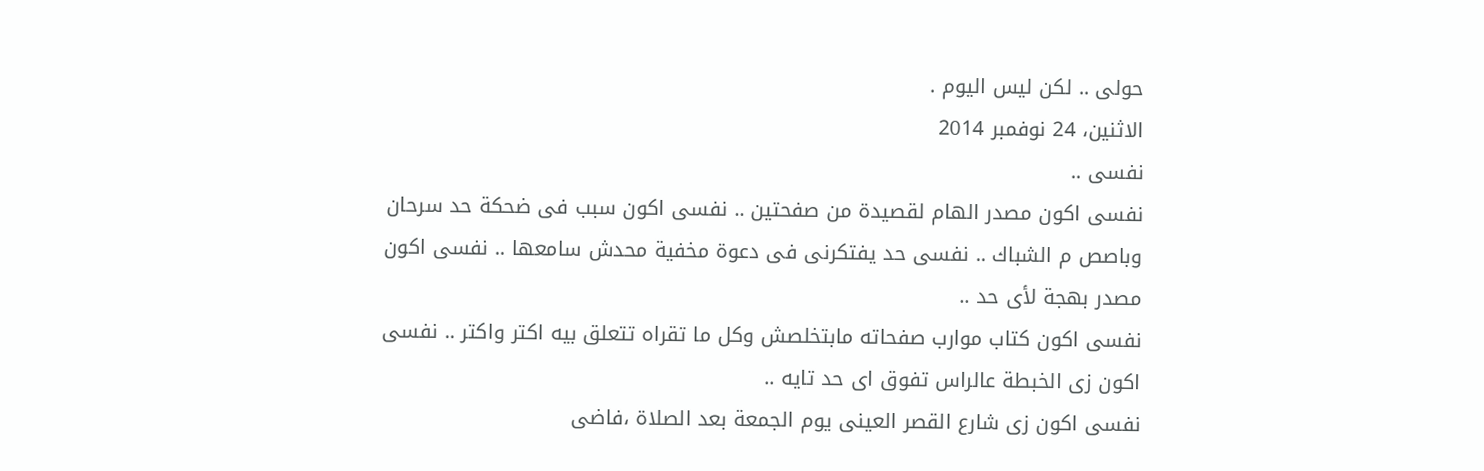حولى .. لكن ليس اليوم .
الاثنين، 24 نوفمبر 2014
نفسى ..
نفسى اكون مصدر الهام لقصيدة من صفحتين .. نفسى اكون سبب فى ضحكة حد سرحان وباصص م الشباك .. نفسى حد يفتكرنى فى دعوة مخفية محدش سامعها .. نفسى اكون مصدر بهجة لأى حد ..
نفسى اكون كتاب موارب صفحاته مابتخلصش وكل ما تقراه تتعلق بيه اكتر واكتر .. نفسى اكون زى الخبطة عالراس تفوق اى حد تايه ..
نفسى اكون زى شارع القصر العينى يوم الجمعة بعد الصلاة ،فاضى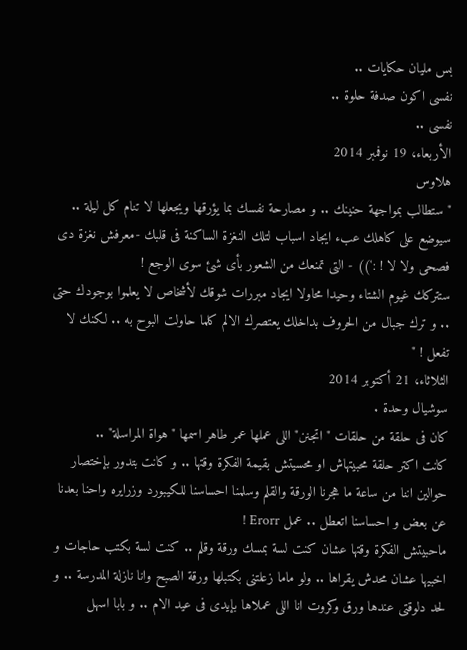بس مليان حكايات ..
نفسى اكون صدفة حلوة ..
نفسى ..
الأربعاء، 19 نوفمبر 2014
هلاوس
" ستطالب بمواجهة حنينك .. و مصارحة نفسك بما يؤرقها ويجعلها لا تنام كل ليلة .. سيوضع على كاهلك عبء ايجاد اسباب لتلك النغزة الساكنة فى قلبك -معرفش نغزة دى فصحى ولا لا ! :')) - التى تمنعك من الشعور بأى شئ سوى الوجع !
ستتركك غيوم الشتاء وحيدا محاولا ايجاد مبررات شوقك لأشخاص لا يعلموا بوجودك حتى .. و ترك جبال من الحروف بداخلك يعتصرك الالم كلما حاولت البوح به .. لكنك لا تفعل ! "
الثلاثاء، 21 أكتوبر 2014
سوشيال وحدة .
كان فى حلقة من حلقات "اتجنن" اللى عملها عمر طاهر اسمها "هواة المراسلة" ..
كانت اكتر حلقة محبيتهاش او محسيتش بقيمة الفكرة وقتها .. و كانت بتدور بإختصار حوالين اننا من ساعة ما هجرنا الورقة والقلم وسلمنا احساسنا للكيبورد وزرايره واحنا بعدنا عن بعض و احساسنا اتعطل .. عمل Erorr !
ماحبيتش الفكرة وقتها عشان كنت لسة بمسك ورقة وقلم .. كنت لسة بكتب حاجات و اخبيها عشان محدش يقراها .. ولو ماما زعلتنى بكتبلها ورقة الصبح وانا نازلة المدرسة .. و لحد دلوقتى عندها ورق وكروت انا اللى عملاها بإيدى فى عيد الام .. و بابا اسهل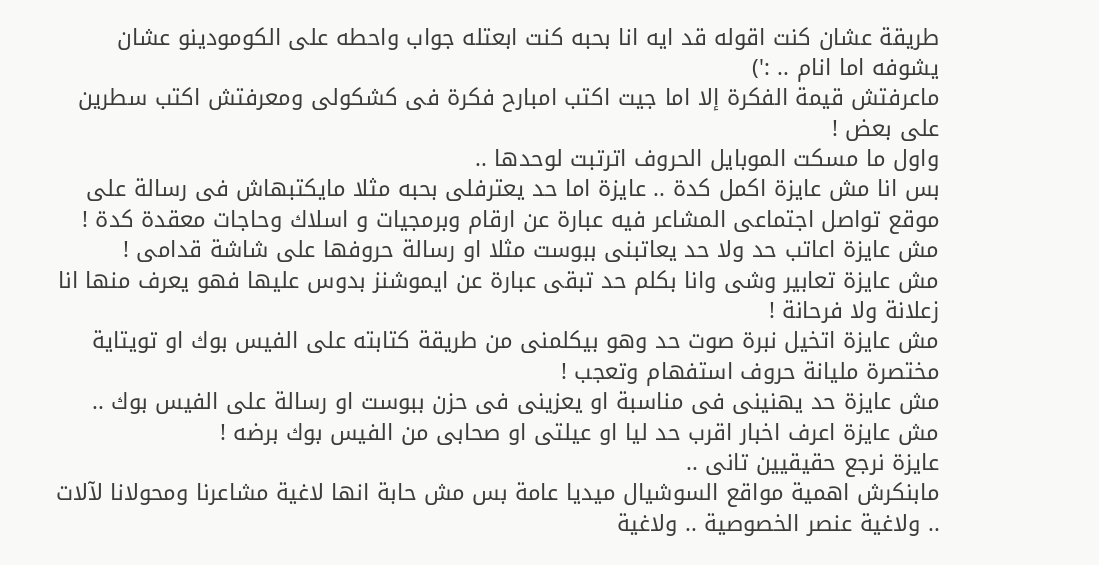طريقة عشان كنت اقوله قد ايه انا بحبه كنت ابعتله جواب واحطه على الكومودينو عشان يشوفه اما انام .. :')
ماعرفتش قيمة الفكرة إلا اما جيت اكتب امبارح فكرة فى كشكولى ومعرفتش اكتب سطرين على بعض !
واول ما مسكت الموبايل الحروف اترتبت لوحدها ..
بس انا مش عايزة اكمل كدة .. عايزة اما حد يعترفلى بحبه مثلا مايكتبهاش فى رسالة على موقع تواصل اجتماعى المشاعر فيه عبارة عن ارقام وبرمجيات و اسلاك وحاجات معقدة كدة !
مش عايزة اعاتب حد ولا حد يعاتبنى ببوست مثلا او رسالة حروفها على شاشة قدامى !
مش عايزة تعابير وشى وانا بكلم حد تبقى عبارة عن ايموشنز بدوس عليها فهو يعرف منها انا زعلانة ولا فرحانة !
مش عايزة اتخيل نبرة صوت حد وهو بيكلمنى من طريقة كتابته على الفيس بوك او تويتاية مختصرة مليانة حروف استفهام وتعجب !
مش عايزة حد يهنينى فى مناسبة او يعزينى فى حزن ببوست او رسالة على الفيس بوك .. مش عايزة اعرف اخبار اقرب حد ليا او عيلتى او صحابى من الفيس بوك برضه !
عايزة نرجع حقيقيين تانى ..
مابنكرش اهمية مواقع السوشيال ميديا عامة بس مش حابة انها لاغية مشاعرنا ومحولانا لآلات .. ولاغية عنصر الخصوصية .. ولاغية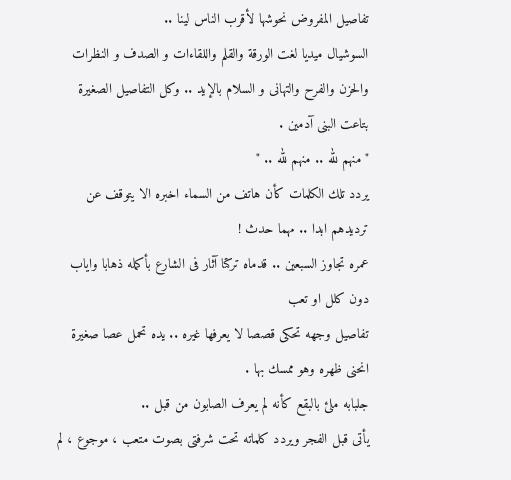تفاصيل المفروض نحوشها لأقرب الناس لينا ..
السوشيال ميديا لغت الورقة والقلم واللقاءات و الصدف و النظرات والحزن والفرح والتهانى و السلام بالإيد .. وكل التفاصيل الصغيرة بتاعت البنى آدمين .
" منهم لله .. منهم لله .. "
يردد تلك الكلمات كأن هاتف من السماء اخبره الا يتوقف عن ترديدهم ابدا .. مهما حدث !
عمره تجاوز السبعين .. قدماه تركتا آثار فى الشارع بأكمله ذهابا واياب دون كلل او تعب
تفاصيل وجهه تحكى قصصا لا يعرفها غيره .. يده تحمل عصا صغيرة انحنى ظهره وهو ممسك بها .
جلبابه ملئ بالبقع كأنه لم يعرف الصابون من قبل ..
يأتى قبل الفجر ويردد كلماته تحت شرفتى بصوت متعب ، موجوع ، لم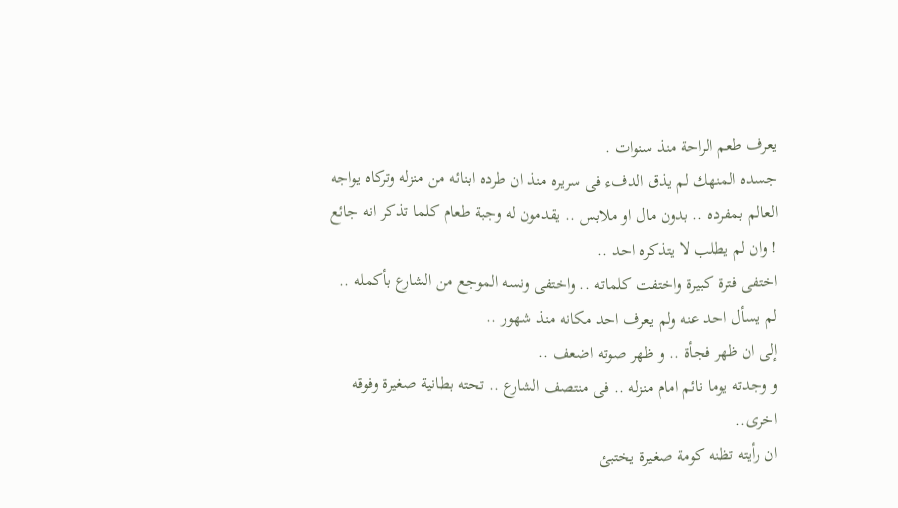يعرف طعم الراحة منذ سنوات .
جسده المنهك لم يذق الدفء فى سريره منذ ان طرده ابنائه من منزله وتركاه يواجه العالم بمفرده .. بدون مال او ملابس .. يقدمون له وجبة طعام كلما تذكر انه جائع ! وان لم يطلب لا يتذكره احد ..
اختفى فترة كبيرة واختفت كلماته .. واختفى ونسه الموجع من الشارع بأكمله ..
لم يسأل احد عنه ولم يعرف احد مكانه منذ شهور ..
إلى ان ظهر فجأة .. و ظهر صوته اضعف ..
و وجدته يوما نائم امام منزله .. فى منتصف الشارع .. تحته بطانية صغيرة وفوقه اخرى..
ان رأيته تظنه كومة صغيرة يختبئ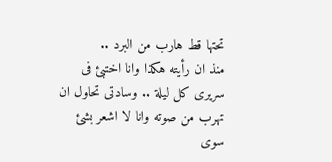تحتها قط هارب من البرد ..
منذ ان رأيته هكذا وانا اختبئ فى سريرى كل ليلة .. وسادتى تحاول ان تهرب من صوته وانا لا اشعر بشئ سوى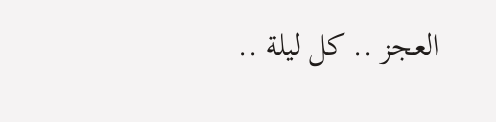العجز .. كل ليلة ..